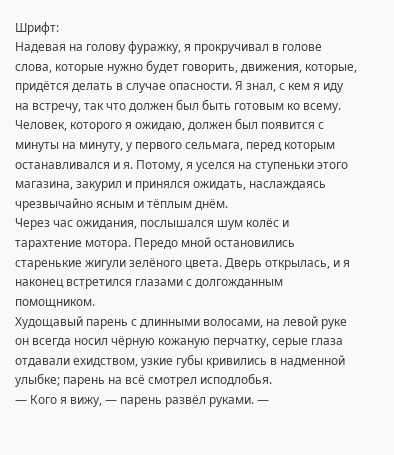Шрифт:
Надевая на голову фуражку, я прокручивал в голове слова, которые нужно будет говорить, движения, которые, придётся делать в случае опасности. Я знал, с кем я иду на встречу, так что должен был быть готовым ко всему.
Человек, которого я ожидаю, должен был появится с минуты на минуту, у первого сельмага, перед которым останавливался и я. Потому, я уселся на ступеньки этого магазина, закурил и принялся ожидать, наслаждаясь чрезвычайно ясным и тёплым днём.
Через час ожидания, послышался шум колёс и тарахтение мотора. Передо мной остановились старенькие жигули зелёного цвета. Дверь открылась, и я наконец встретился глазами с долгожданным помощником.
Худощавый парень с длинными волосами, на левой руке он всегда носил чёрную кожаную перчатку, серые глаза отдавали ехидством, узкие губы кривились в надменной улыбке; парень на всё смотрел исподлобья.
— Кого я вижу, — парень развёл руками. —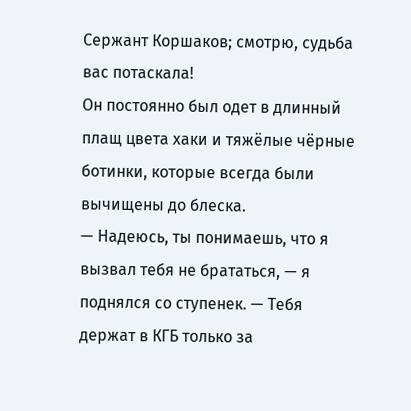Сержант Коршаков; смотрю, судьба вас потаскала!
Он постоянно был одет в длинный плащ цвета хаки и тяжёлые чёрные ботинки, которые всегда были вычищены до блеска.
— Надеюсь, ты понимаешь, что я вызвал тебя не брататься, — я поднялся со ступенек. — Тебя держат в КГБ только за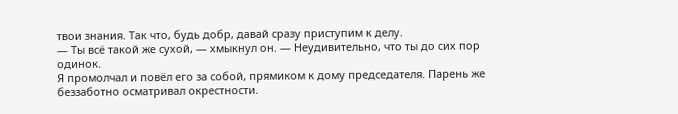твои знания. Так что, будь добр, давай сразу приступим к делу.
— Ты всё такой же сухой, — хмыкнул он. — Неудивительно, что ты до сих пор одинок.
Я промолчал и повёл его за собой, прямиком к дому председателя. Парень же беззаботно осматривал окрестности.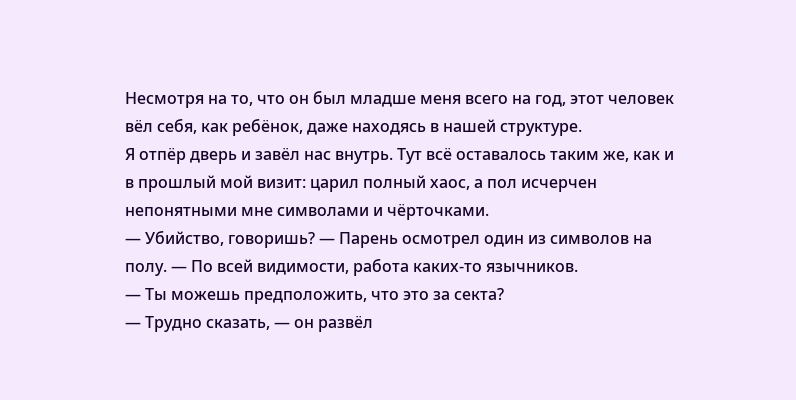Несмотря на то, что он был младше меня всего на год, этот человек вёл себя, как ребёнок, даже находясь в нашей структуре.
Я отпёр дверь и завёл нас внутрь. Тут всё оставалось таким же, как и в прошлый мой визит: царил полный хаос, а пол исчерчен непонятными мне символами и чёрточками.
— Убийство, говоришь? — Парень осмотрел один из символов на полу. — По всей видимости, работа каких-то язычников.
— Ты можешь предположить, что это за секта?
— Трудно сказать, — он развёл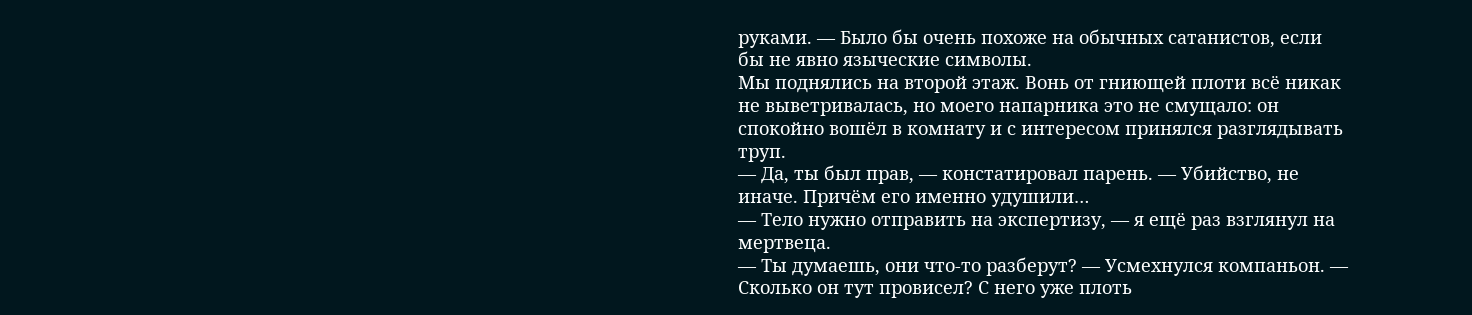руками. — Было бы очень похоже на обычных сатанистов, если бы не явно языческие символы.
Мы поднялись на второй этаж. Вонь от гниющей плоти всё никак не выветривалась, но моего напарника это не смущало: он спокойно вошёл в комнату и с интересом принялся разглядывать труп.
— Да, ты был прав, — констатировал парень. — Убийство, не иначе. Причём его именно удушили…
— Тело нужно отправить на экспертизу, — я ещё раз взглянул на мертвеца.
— Ты думаешь, они что-то разберут? — Усмехнулся компаньон. — Сколько он тут провисел? С него уже плоть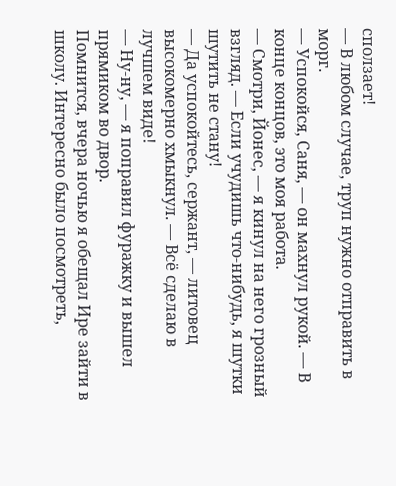сползает!
— В любом случае, труп нужно отправить в морг.
— Успокойся, Саня, — он махнул рукой. — В конце концов, это моя работа.
— Смотри, Йонес, — я кинул на него грозный взгляд. — Если учудишь что-нибудь, я шутки шутить не стану!
— Да успокойтесь, сержант, — литовец высокомерно хмыкнул. — Всё сделаю в лучшем виде!
— Ну-ну, — я поправил фуражку и вышел прямиком во двор.
Помнится, вчера ночью я обещал Ире зайти в школу. Интересно было посмотреть,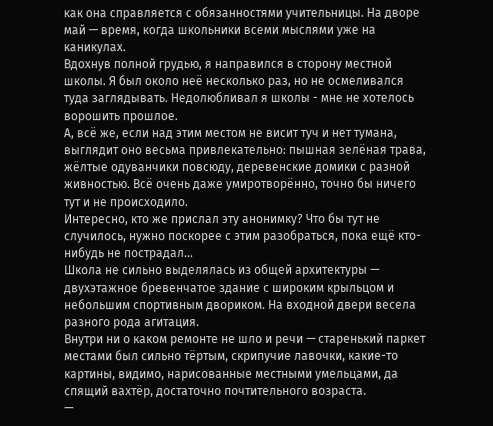как она справляется с обязанностями учительницы. На дворе май — время, когда школьники всеми мыслями уже на каникулах.
Вдохнув полной грудью, я направился в сторону местной школы. Я был около неё несколько раз, но не осмеливался туда заглядывать. Недолюбливал я школы - мне не хотелось ворошить прошлое.
А, всё же, если над этим местом не висит туч и нет тумана, выглядит оно весьма привлекательно: пышная зелёная трава, жёлтые одуванчики повсюду, деревенские домики с разной живностью. Всё очень даже умиротворённо, точно бы ничего тут и не происходило.
Интересно, кто же прислал эту анонимку? Что бы тут не случилось, нужно поскорее с этим разобраться, пока ещё кто-нибудь не пострадал…
Школа не сильно выделялась из общей архитектуры — двухэтажное бревенчатое здание с широким крыльцом и небольшим спортивным двориком. На входной двери весела разного рода агитация.
Внутри ни о каком ремонте не шло и речи — старенький паркет местами был сильно тёртым, скрипучие лавочки, какие-то картины, видимо, нарисованные местными умельцами, да спящий вахтёр, достаточно почтительного возраста.
—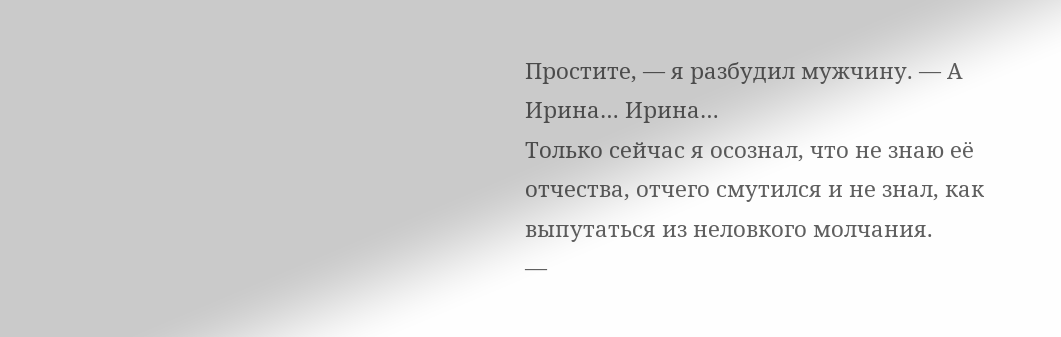Простите, — я разбудил мужчину. — А Ирина… Ирина…
Только сейчас я осознал, что не знаю её отчества, отчего смутился и не знал, как выпутаться из неловкого молчания.
—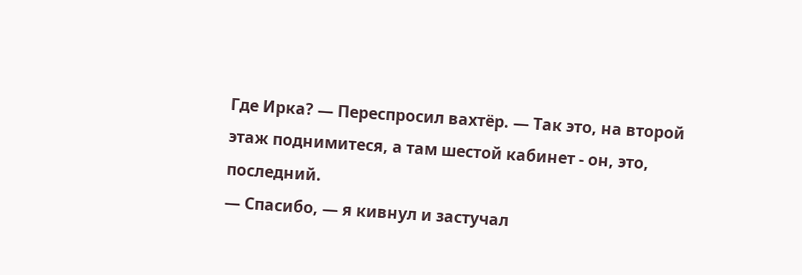Где Ирка? — Переспросил вахтёр. — Так это, на второй этаж поднимитеся, а там шестой кабинет - он, это, последний.
— Спасибо, — я кивнул и застучал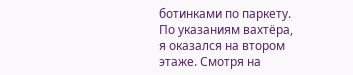ботинками по паркету.
По указаниям вахтёра, я оказался на втором этаже. Смотря на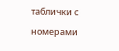таблички с номерами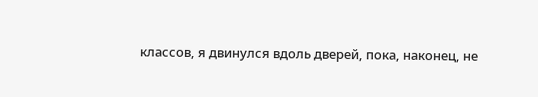классов, я двинулся вдоль дверей, пока, наконец, не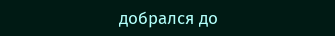добрался до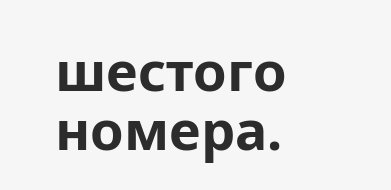шестого номера.